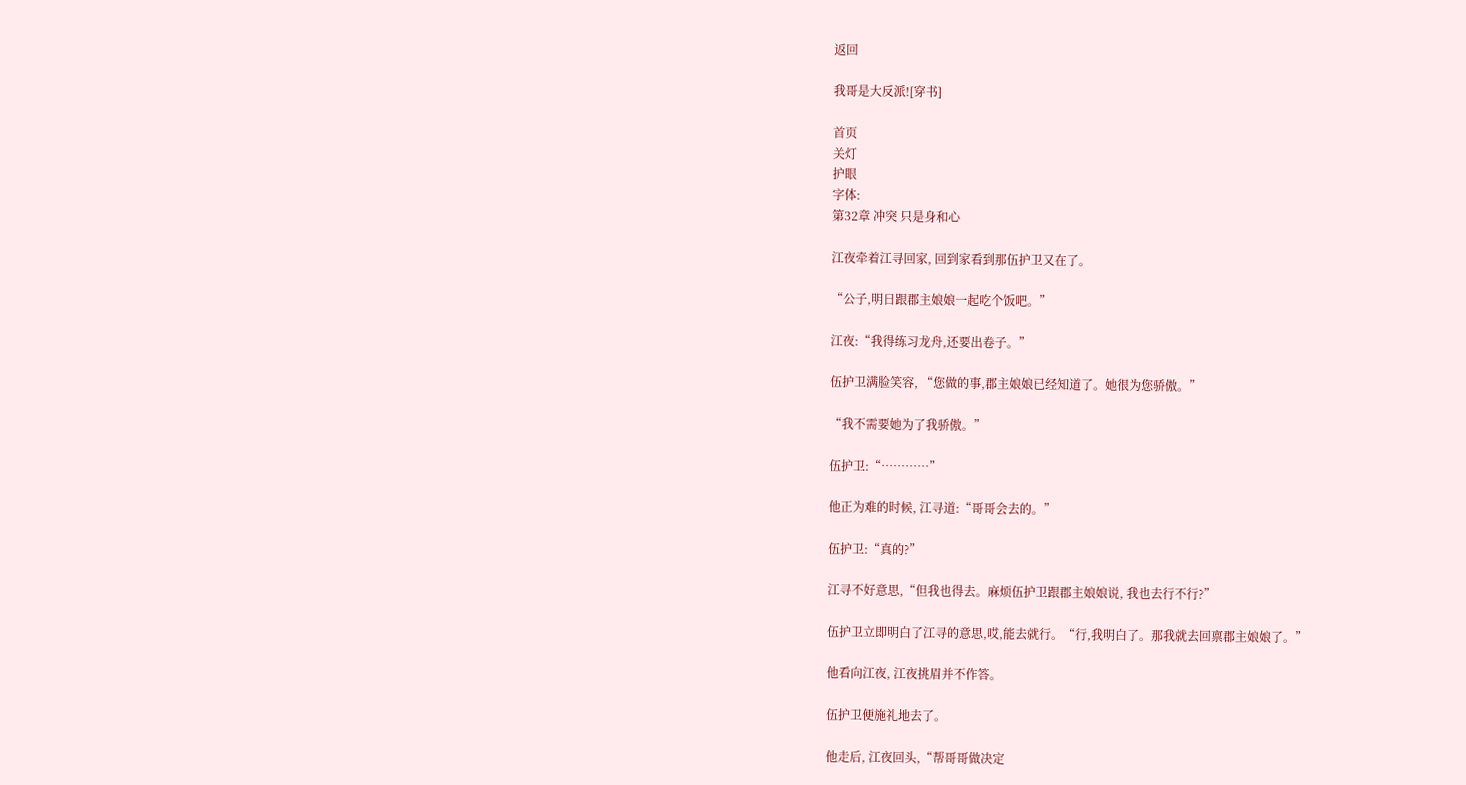返回

我哥是大反派![穿书]

首页
关灯
护眼
字体:
第32章 冲突 只是身和心

江夜牵着江寻回家, 回到家看到那伍护卫又在了。

“公子,明日跟郡主娘娘一起吃个饭吧。”

江夜:“我得练习龙舟,还要出卷子。”

伍护卫满脸笑容, “您做的事,郡主娘娘已经知道了。她很为您骄傲。”

“我不需要她为了我骄傲。”

伍护卫:“…………”

他正为难的时候, 江寻道:“哥哥会去的。”

伍护卫:“真的?”

江寻不好意思,“但我也得去。麻烦伍护卫跟郡主娘娘说, 我也去行不行?”

伍护卫立即明白了江寻的意思,哎,能去就行。“行,我明白了。那我就去回禀郡主娘娘了。”

他看向江夜, 江夜挑眉并不作答。

伍护卫便施礼地去了。

他走后, 江夜回头,“帮哥哥做决定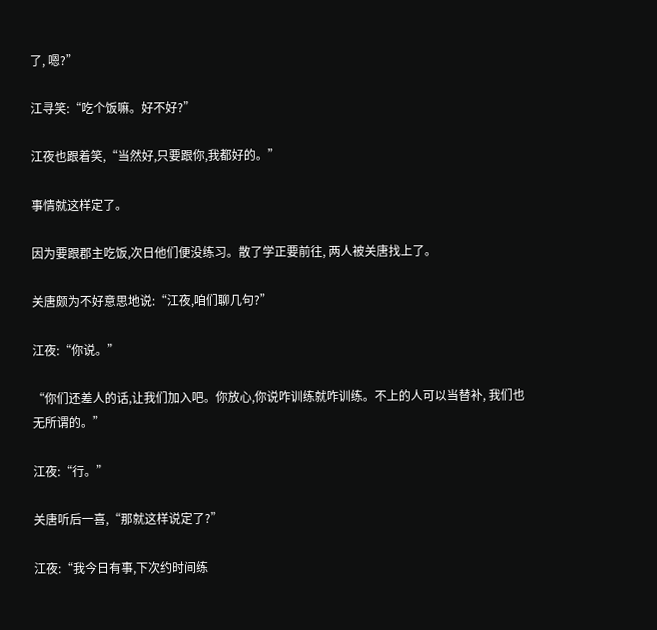了, 嗯?”

江寻笑:“吃个饭嘛。好不好?”

江夜也跟着笑,“当然好,只要跟你,我都好的。”

事情就这样定了。

因为要跟郡主吃饭,次日他们便没练习。散了学正要前往, 两人被关唐找上了。

关唐颇为不好意思地说:“江夜,咱们聊几句?”

江夜:“你说。”

“你们还差人的话,让我们加入吧。你放心,你说咋训练就咋训练。不上的人可以当替补, 我们也无所谓的。”

江夜:“行。”

关唐听后一喜,“那就这样说定了?”

江夜:“我今日有事,下次约时间练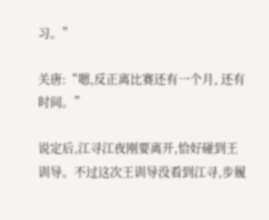习。”

关唐:“嗯,反正离比赛还有一个月, 还有时间。”

说定后,江寻江夜刚要离开,恰好碰到王训导。不过这次王训导没看到江寻,步履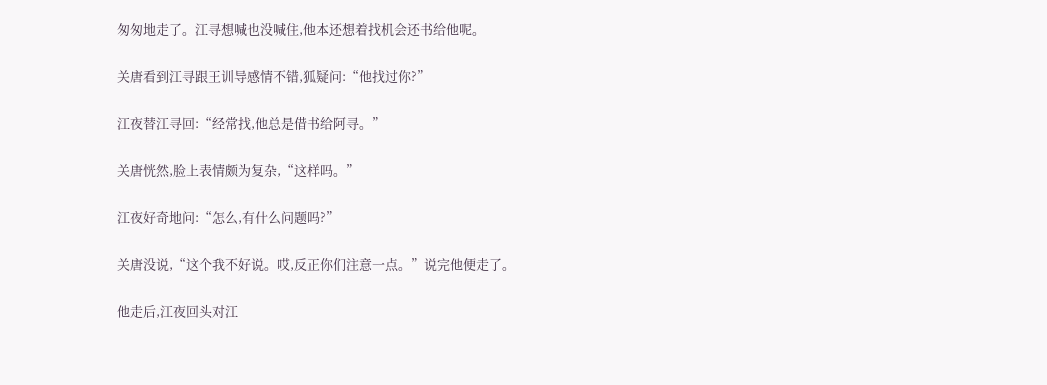匆匆地走了。江寻想喊也没喊住,他本还想着找机会还书给他呢。

关唐看到江寻跟王训导感情不错,狐疑问:“他找过你?”

江夜替江寻回:“经常找,他总是借书给阿寻。”

关唐恍然,脸上表情颇为复杂,“这样吗。”

江夜好奇地问:“怎么,有什么问题吗?”

关唐没说,“这个我不好说。哎,反正你们注意一点。”说完他便走了。

他走后,江夜回头对江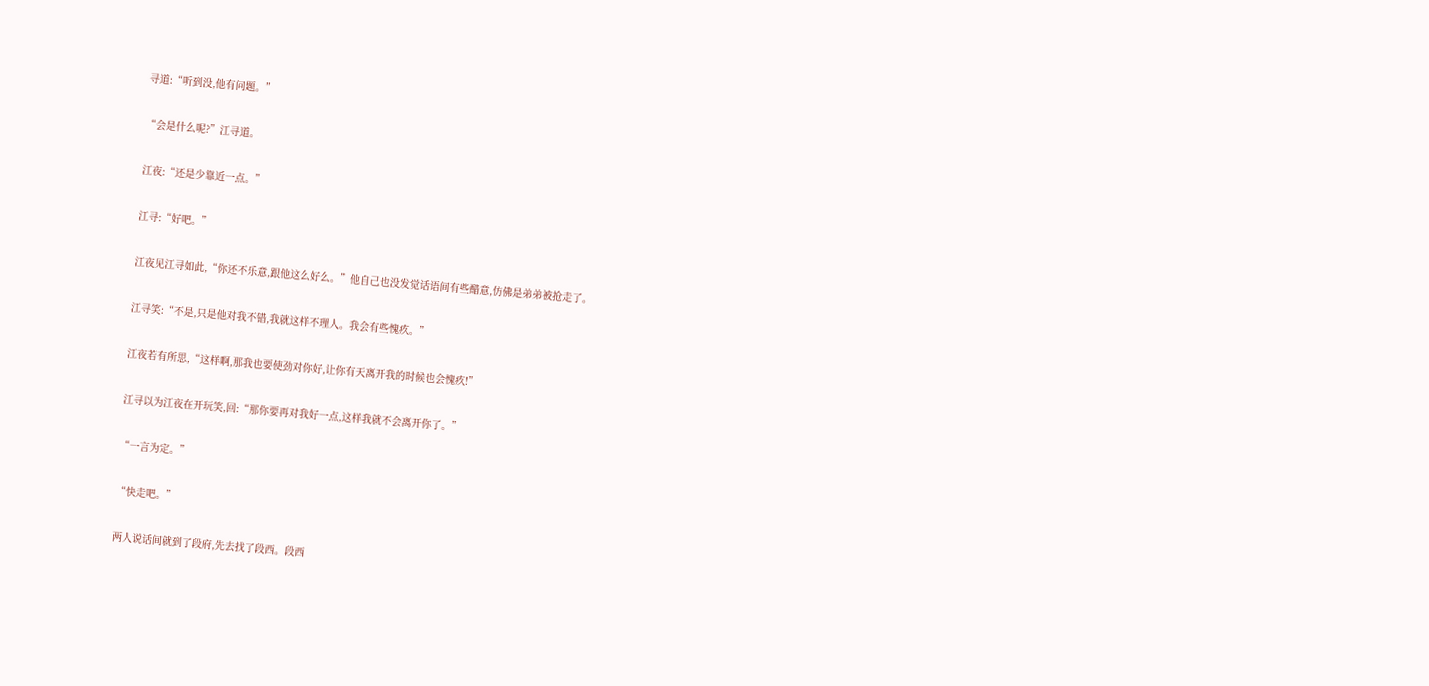寻道:“听到没,他有问题。”

“会是什么呢?”江寻道。

江夜:“还是少靠近一点。”

江寻:“好吧。”

江夜见江寻如此,“你还不乐意,跟他这么好么。”他自己也没发觉话语间有些醋意,仿佛是弟弟被抢走了。

江寻笑:“不是,只是他对我不错,我就这样不理人。我会有些愧疚。”

江夜若有所思,“这样啊,那我也要使劲对你好,让你有天离开我的时候也会愧疚!”

江寻以为江夜在开玩笑,回:“那你要再对我好一点,这样我就不会离开你了。”

“一言为定。”

“快走吧。”

两人说话间就到了段府,先去找了段西。段西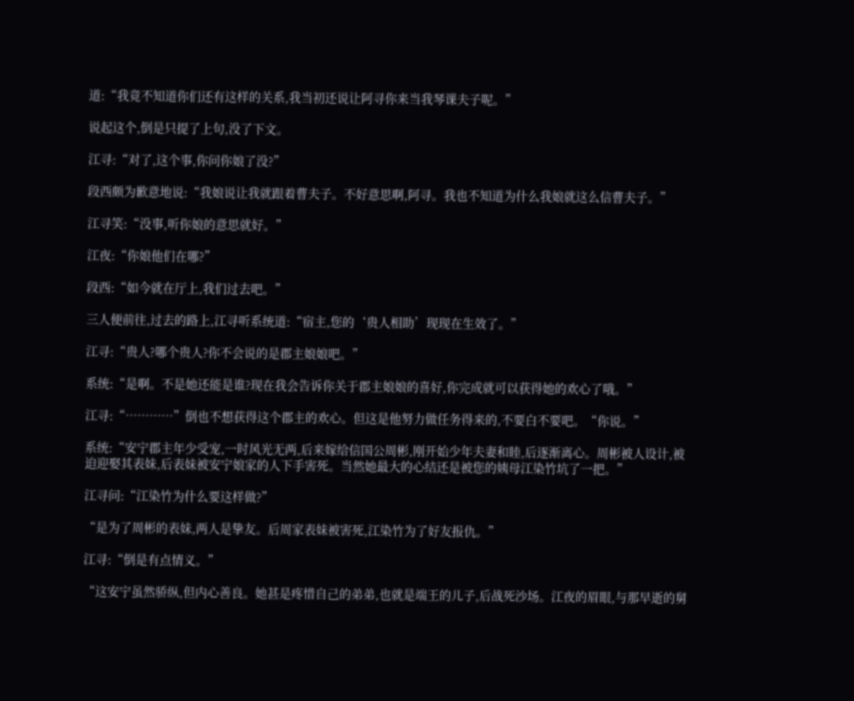道:“我竟不知道你们还有这样的关系,我当初还说让阿寻你来当我琴课夫子呢。”

说起这个,倒是只提了上句,没了下文。

江寻:“对了,这个事,你问你娘了没?”

段西颇为歉意地说:“我娘说让我就跟着曹夫子。不好意思啊,阿寻。我也不知道为什么我娘就这么信曹夫子。”

江寻笑:“没事,听你娘的意思就好。”

江夜:“你娘他们在哪?”

段西:“如今就在厅上,我们过去吧。”

三人便前往,过去的路上,江寻听系统道:“宿主,您的‘贵人相助’现现在生效了。”

江寻:“贵人?哪个贵人?你不会说的是郡主娘娘吧。”

系统:“是啊。不是她还能是谁?现在我会告诉你关于郡主娘娘的喜好,你完成就可以获得她的欢心了哦。”

江寻:“…………”倒也不想获得这个郡主的欢心。但这是他努力做任务得来的,不要白不要吧。“你说。”

系统:“安宁郡主年少受宠,一时风光无两,后来嫁给信国公周彬,刚开始少年夫妻和睦,后逐渐离心。周彬被人设计,被迫迎娶其表妹,后表妹被安宁娘家的人下手害死。当然她最大的心结还是被您的姨母江染竹坑了一把。”

江寻问:“江染竹为什么要这样做?”

“是为了周彬的表妹,两人是挚友。后周家表妹被害死,江染竹为了好友报仇。”

江寻:“倒是有点情义。”

“这安宁虽然骄纵,但内心善良。她甚是疼惜自己的弟弟,也就是端王的儿子,后战死沙场。江夜的眉眼,与那早逝的舅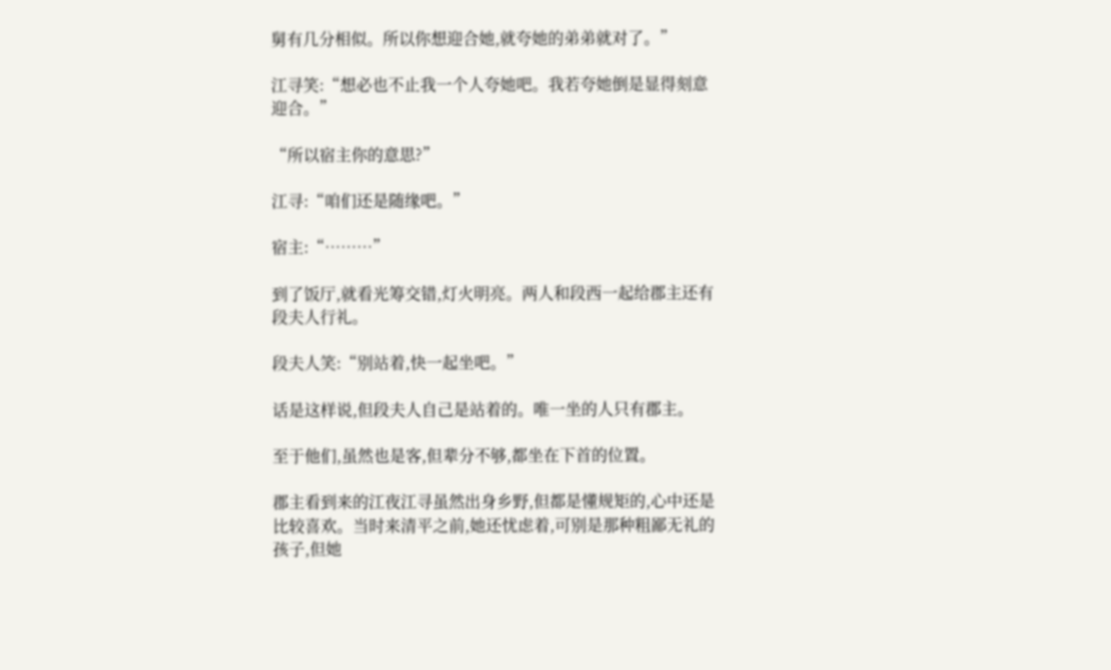舅有几分相似。所以你想迎合她,就夸她的弟弟就对了。”

江寻笑:“想必也不止我一个人夸她吧。我若夸她倒是显得刻意迎合。”

“所以宿主你的意思?”

江寻:“咱们还是随缘吧。”

宿主:“………”

到了饭厅,就看光筹交错,灯火明亮。两人和段西一起给郡主还有段夫人行礼。

段夫人笑:“别站着,快一起坐吧。”

话是这样说,但段夫人自己是站着的。唯一坐的人只有郡主。

至于他们,虽然也是客,但辈分不够,都坐在下首的位置。

郡主看到来的江夜江寻虽然出身乡野,但都是懂规矩的,心中还是比较喜欢。当时来清平之前,她还忧虑着,可别是那种粗鄙无礼的孩子,但她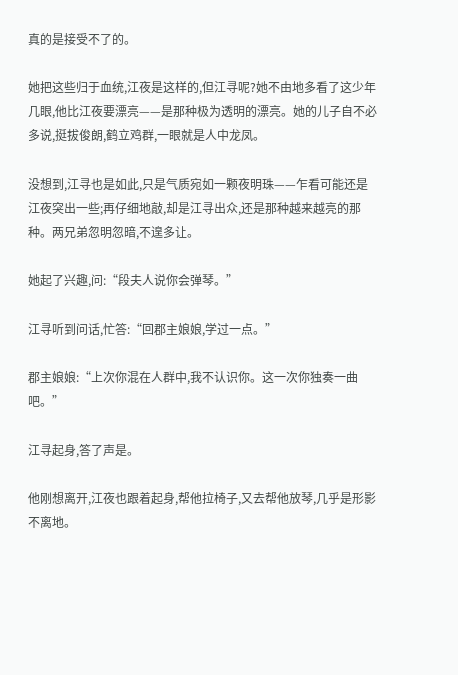真的是接受不了的。

她把这些归于血统,江夜是这样的,但江寻呢?她不由地多看了这少年几眼,他比江夜要漂亮——是那种极为透明的漂亮。她的儿子自不必多说,挺拔俊朗,鹤立鸡群,一眼就是人中龙凤。

没想到,江寻也是如此,只是气质宛如一颗夜明珠——乍看可能还是江夜突出一些;再仔细地敲,却是江寻出众,还是那种越来越亮的那种。两兄弟忽明忽暗,不遑多让。

她起了兴趣,问:“段夫人说你会弹琴。”

江寻听到问话,忙答:“回郡主娘娘,学过一点。”

郡主娘娘:“上次你混在人群中,我不认识你。这一次你独奏一曲吧。”

江寻起身,答了声是。

他刚想离开,江夜也跟着起身,帮他拉椅子,又去帮他放琴,几乎是形影不离地。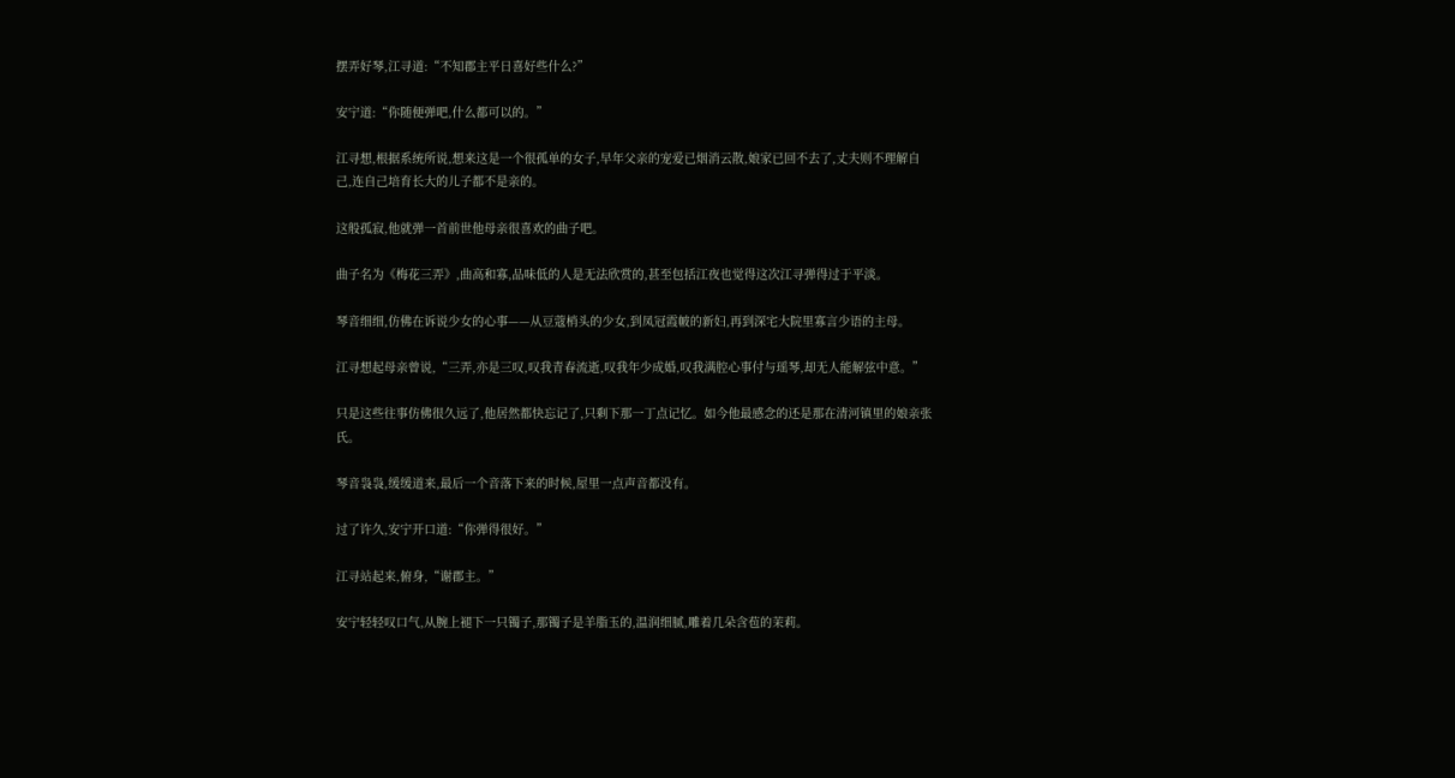摆弄好琴,江寻道:“不知郡主平日喜好些什么?”

安宁道:“你随便弹吧,什么都可以的。”

江寻想,根据系统所说,想来这是一个很孤单的女子,早年父亲的宠爱已烟消云散,娘家已回不去了,丈夫则不理解自己,连自己培育长大的儿子都不是亲的。

这般孤寂,他就弹一首前世他母亲很喜欢的曲子吧。

曲子名为《梅花三弄》,曲高和寡,品味低的人是无法欣赏的,甚至包括江夜也觉得这次江寻弹得过于平淡。

琴音细细,仿佛在诉说少女的心事——从豆蔻梢头的少女,到凤冠霞帔的新妇,再到深宅大院里寡言少语的主母。

江寻想起母亲曾说,“三弄,亦是三叹,叹我青春流逝,叹我年少成婚,叹我满腔心事付与瑶琴,却无人能解弦中意。”

只是这些往事仿佛很久远了,他居然都快忘记了,只剩下那一丁点记忆。如今他最感念的还是那在清河镇里的娘亲张氏。

琴音袅袅,缓缓道来,最后一个音落下来的时候,屋里一点声音都没有。

过了许久,安宁开口道:“你弹得很好。”

江寻站起来,俯身,“谢郡主。”

安宁轻轻叹口气,从腕上褪下一只镯子,那镯子是羊脂玉的,温润细腻,雕着几朵含苞的茉莉。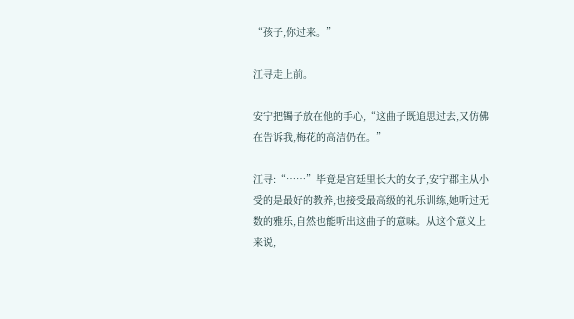“孩子,你过来。”

江寻走上前。

安宁把镯子放在他的手心,“这曲子既追思过去,又仿佛在告诉我,梅花的高洁仍在。”

江寻:“……”毕竟是宫廷里长大的女子,安宁郡主从小受的是最好的教养,也接受最高级的礼乐训练,她听过无数的雅乐,自然也能听出这曲子的意味。从这个意义上来说,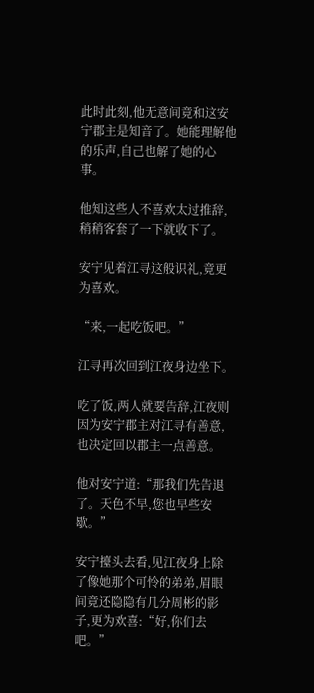此时此刻,他无意间竟和这安宁郡主是知音了。她能理解他的乐声,自己也解了她的心事。

他知这些人不喜欢太过推辞,稍稍客套了一下就收下了。

安宁见着江寻这般识礼,竟更为喜欢。

“来,一起吃饭吧。”

江寻再次回到江夜身边坐下。

吃了饭,两人就要告辞,江夜则因为安宁郡主对江寻有善意,也决定回以郡主一点善意。

他对安宁道:“那我们先告退了。天色不早,您也早些安歇。”

安宁擡头去看,见江夜身上除了像她那个可怜的弟弟,眉眼间竟还隐隐有几分周彬的影子,更为欢喜:“好,你们去吧。”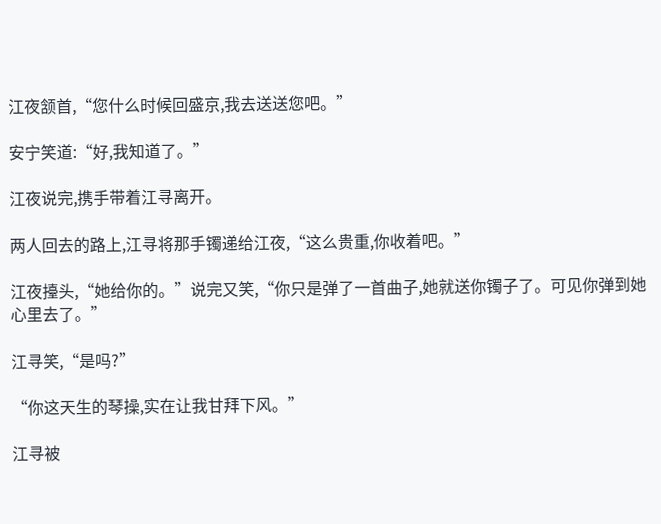江夜颔首,“您什么时候回盛京,我去送送您吧。”

安宁笑道:“好,我知道了。”

江夜说完,携手带着江寻离开。

两人回去的路上,江寻将那手镯递给江夜,“这么贵重,你收着吧。”

江夜擡头,“她给你的。”说完又笑,“你只是弹了一首曲子,她就送你镯子了。可见你弹到她心里去了。”

江寻笑,“是吗?”

“你这天生的琴操,实在让我甘拜下风。”

江寻被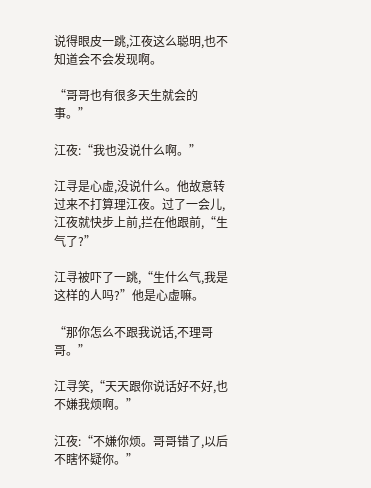说得眼皮一跳,江夜这么聪明,也不知道会不会发现啊。

“哥哥也有很多天生就会的事。”

江夜:“我也没说什么啊。”

江寻是心虚,没说什么。他故意转过来不打算理江夜。过了一会儿,江夜就快步上前,拦在他跟前,“生气了?”

江寻被吓了一跳,“生什么气,我是这样的人吗?”他是心虚嘛。

“那你怎么不跟我说话,不理哥哥。”

江寻笑,“天天跟你说话好不好,也不嫌我烦啊。”

江夜:“不嫌你烦。哥哥错了,以后不瞎怀疑你。”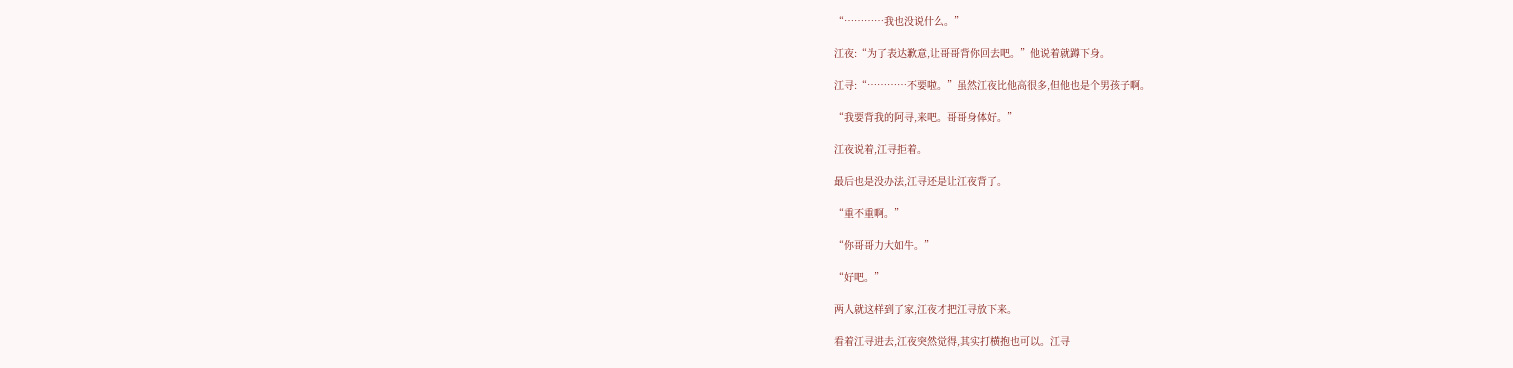“…………我也没说什么。”

江夜:“为了表达歉意,让哥哥背你回去吧。”他说着就蹲下身。

江寻:“…………不要啦。”虽然江夜比他高很多,但他也是个男孩子啊。

“我要背我的阿寻,来吧。哥哥身体好。”

江夜说着,江寻拒着。

最后也是没办法,江寻还是让江夜背了。

“重不重啊。”

“你哥哥力大如牛。”

“好吧。”

两人就这样到了家,江夜才把江寻放下来。

看着江寻进去,江夜突然觉得,其实打横抱也可以。江寻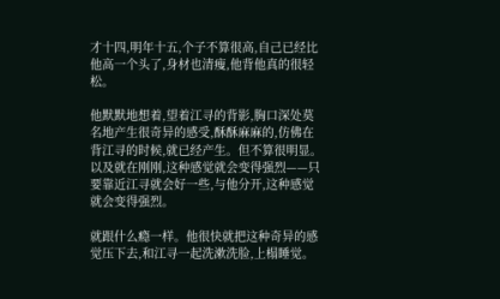才十四,明年十五,个子不算很高,自己已经比他高一个头了,身材也清瘦,他背他真的很轻松。

他默默地想着,望着江寻的背影,胸口深处莫名地产生很奇异的感受,酥酥麻麻的,仿佛在背江寻的时候,就已经产生。但不算很明显。以及就在刚刚,这种感觉就会变得强烈——只要靠近江寻就会好一些,与他分开,这种感觉就会变得强烈。

就跟什么瘾一样。他很快就把这种奇异的感觉压下去,和江寻一起洗漱洗脸,上榻睡觉。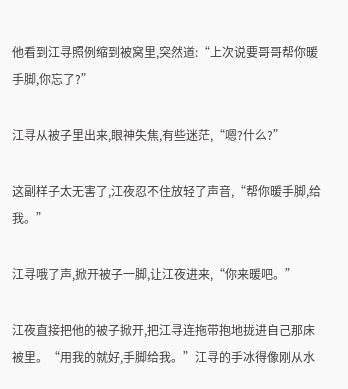他看到江寻照例缩到被窝里,突然道:“上次说要哥哥帮你暖手脚,你忘了?”

江寻从被子里出来,眼神失焦,有些迷茫,“嗯?什么?”

这副样子太无害了,江夜忍不住放轻了声音,“帮你暖手脚,给我。”

江寻哦了声,掀开被子一脚,让江夜进来,“你来暖吧。”

江夜直接把他的被子掀开,把江寻连拖带抱地拢进自己那床被里。“用我的就好,手脚给我。”江寻的手冰得像刚从水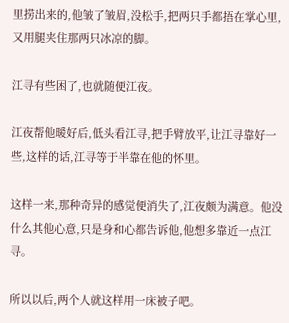里捞出来的,他皱了皱眉,没松手,把两只手都捂在掌心里,又用腿夹住那两只冰凉的脚。

江寻有些困了,也就随便江夜。

江夜帮他暖好后,低头看江寻,把手臂放平,让江寻靠好一些,这样的话,江寻等于半靠在他的怀里。

这样一来,那种奇异的感觉便消失了,江夜颇为满意。他没什么其他心意,只是身和心都告诉他,他想多靠近一点江寻。

所以以后,两个人就这样用一床被子吧。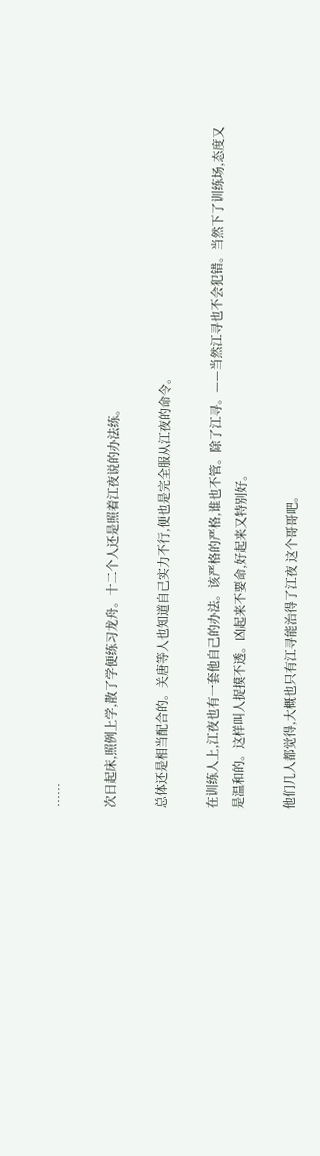……

次日起床,照例上学,散了学便练习龙舟。十二个人还是照着江夜说的办法练。

总体还是相当配合的。关唐等人也知道自己实力不行,便也是完全服从江夜的命令。

在训练人上,江夜也有一套他自己的办法。该严格的严格,谁也不管。除了江寻。——当然江寻也不会犯错。当然下了训练场,态度又是温和的。这样叫人捉摸不透。凶起来不要命,好起来又特别好。

他们几人都觉得,大概也只有江寻能治得了江夜 这个哥哥吧。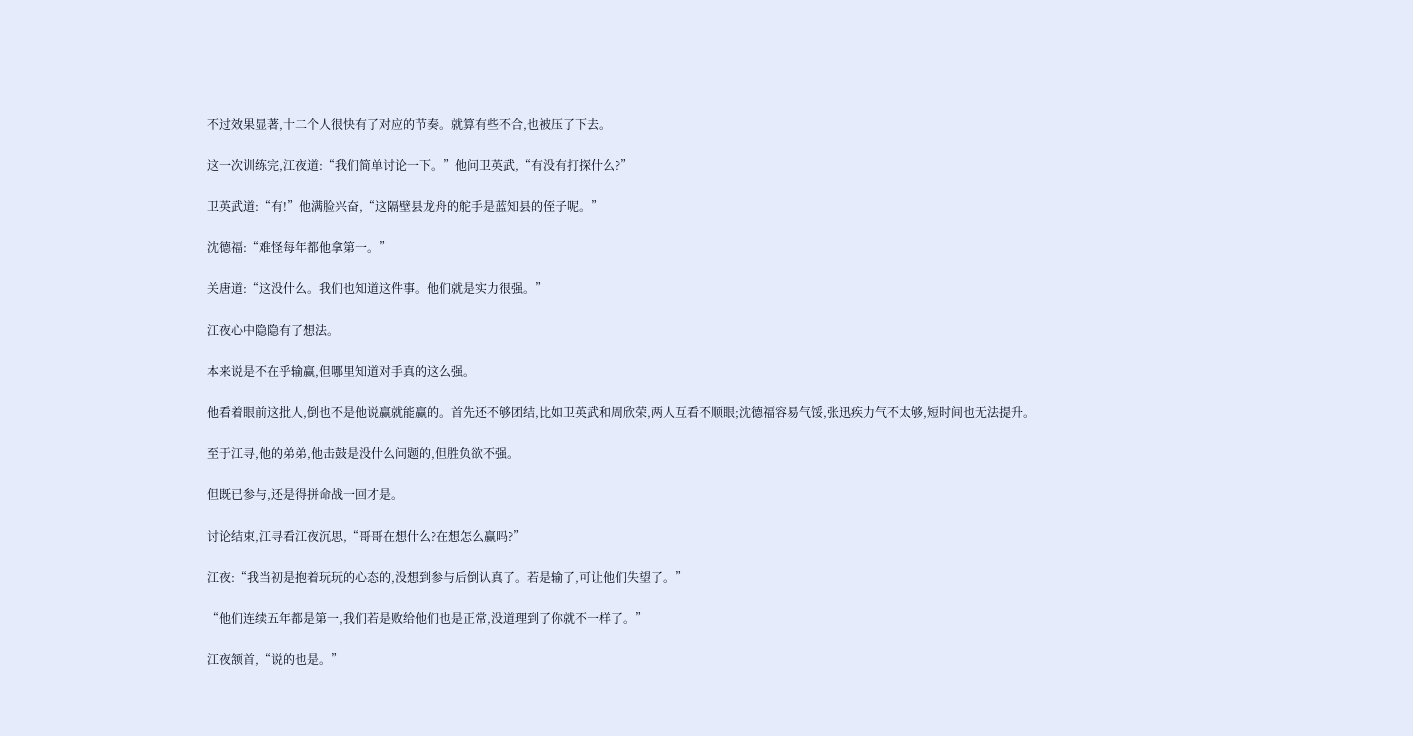不过效果显著,十二个人很快有了对应的节奏。就算有些不合,也被压了下去。

这一次训练完,江夜道:“我们简单讨论一下。”他问卫英武,“有没有打探什么?”

卫英武道:“有!”他满脸兴奋,“这隔壁县龙舟的舵手是蓝知县的侄子呢。”

沈德福:“难怪每年都他拿第一。”

关唐道:“这没什么。我们也知道这件事。他们就是实力很强。”

江夜心中隐隐有了想法。

本来说是不在乎输赢,但哪里知道对手真的这么强。

他看着眼前这批人,倒也不是他说赢就能赢的。首先还不够团结,比如卫英武和周欣荣,两人互看不顺眼;沈德福容易气馁,张迅疾力气不太够,短时间也无法提升。

至于江寻,他的弟弟,他击鼓是没什么问题的,但胜负欲不强。

但既已参与,还是得拼命战一回才是。

讨论结束,江寻看江夜沉思,“哥哥在想什么?在想怎么赢吗?”

江夜:“我当初是抱着玩玩的心态的,没想到参与后倒认真了。若是输了,可让他们失望了。”

“他们连续五年都是第一,我们若是败给他们也是正常,没道理到了你就不一样了。”

江夜颔首,“说的也是。”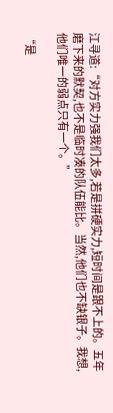江寻道:“对方实力强我们太多,若是拼硬实力,短时间是跟不上的。五年磨下来的默契,也不是临时凑的队伍能比。当然,他们也不缺银子。我想,他们唯一的弱点只有一个。”

“是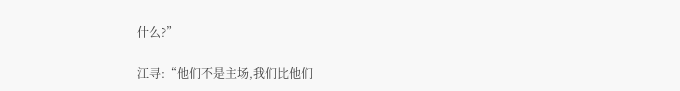什么?”

江寻:“他们不是主场,我们比他们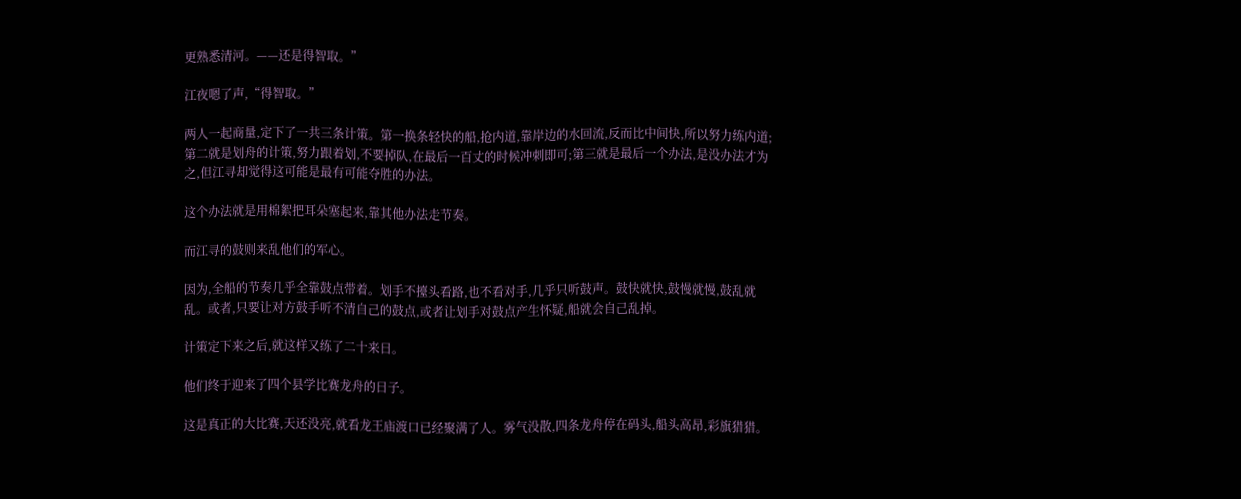更熟悉清河。——还是得智取。”

江夜嗯了声,“得智取。”

两人一起商量,定下了一共三条计策。第一换条轻快的船,抢内道,靠岸边的水回流,反而比中间快,所以努力练内道;第二就是划舟的计策,努力跟着划,不要掉队,在最后一百丈的时候冲刺即可;第三就是最后一个办法,是没办法才为之,但江寻却觉得这可能是最有可能夺胜的办法。

这个办法就是用棉絮把耳朵塞起来,靠其他办法走节奏。

而江寻的鼓则来乱他们的军心。

因为,全船的节奏几乎全靠鼓点带着。划手不擡头看路,也不看对手,几乎只听鼓声。鼓快就快,鼓慢就慢,鼓乱就乱。或者,只要让对方鼓手听不清自己的鼓点,或者让划手对鼓点产生怀疑,船就会自己乱掉。

计策定下来之后,就这样又练了二十来日。

他们终于迎来了四个县学比赛龙舟的日子。

这是真正的大比赛,天还没亮,就看龙王庙渡口已经聚满了人。雾气没散,四条龙舟停在码头,船头高昂,彩旗猎猎。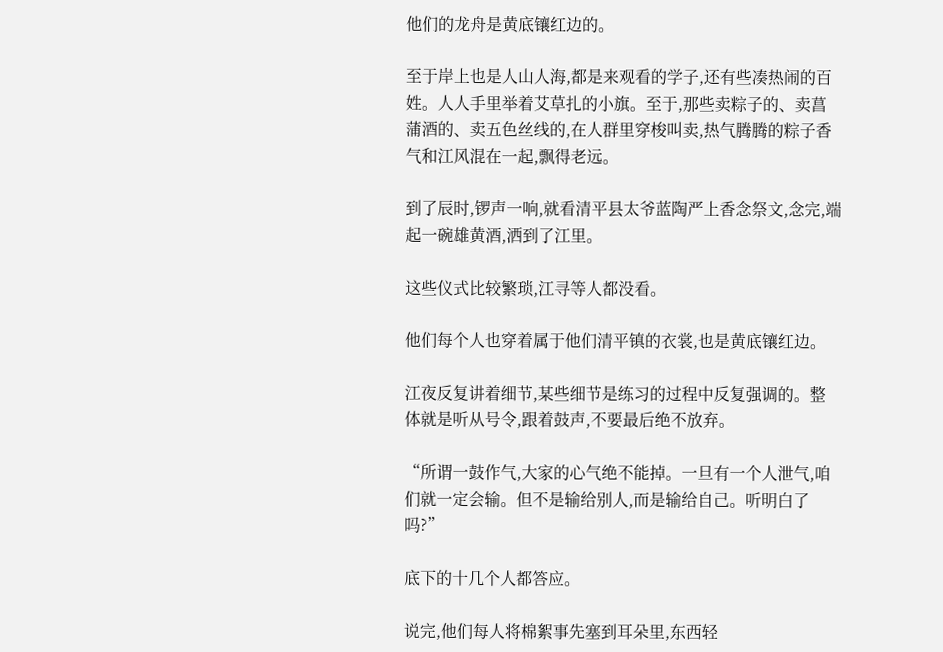他们的龙舟是黄底镶红边的。

至于岸上也是人山人海,都是来观看的学子,还有些凑热闹的百姓。人人手里举着艾草扎的小旗。至于,那些卖粽子的、卖菖蒲酒的、卖五色丝线的,在人群里穿梭叫卖,热气腾腾的粽子香气和江风混在一起,飘得老远。

到了辰时,锣声一响,就看清平县太爷蓝陶严上香念祭文,念完,端起一碗雄黄酒,洒到了江里。

这些仪式比较繁琐,江寻等人都没看。

他们每个人也穿着属于他们清平镇的衣裳,也是黄底镶红边。

江夜反复讲着细节,某些细节是练习的过程中反复强调的。整体就是听从号令,跟着鼓声,不要最后绝不放弃。

“所谓一鼓作气,大家的心气绝不能掉。一旦有一个人泄气,咱们就一定会输。但不是输给别人,而是输给自己。听明白了吗?”

底下的十几个人都答应。

说完,他们每人将棉絮事先塞到耳朵里,东西轻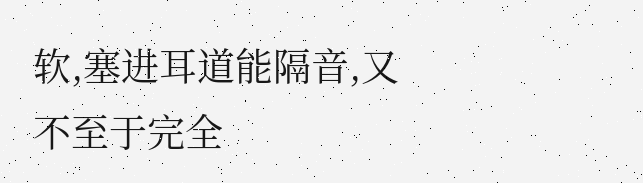软,塞进耳道能隔音,又不至于完全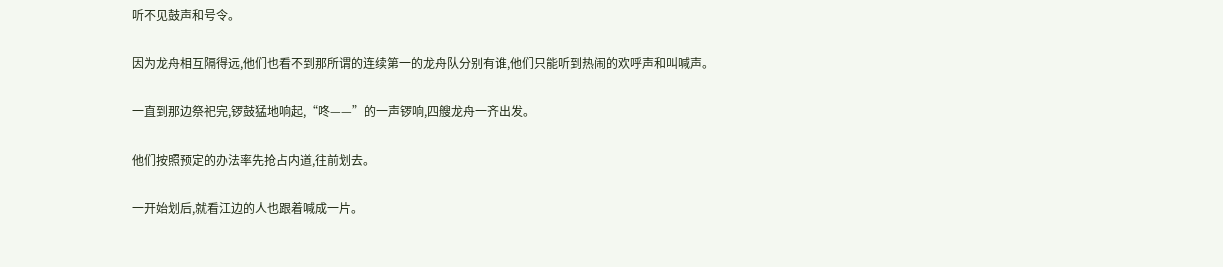听不见鼓声和号令。

因为龙舟相互隔得远,他们也看不到那所谓的连续第一的龙舟队分别有谁,他们只能听到热闹的欢呼声和叫喊声。

一直到那边祭祀完,锣鼓猛地响起,“咚——”的一声锣响,四艘龙舟一齐出发。

他们按照预定的办法率先抢占内道,往前划去。

一开始划后,就看江边的人也跟着喊成一片。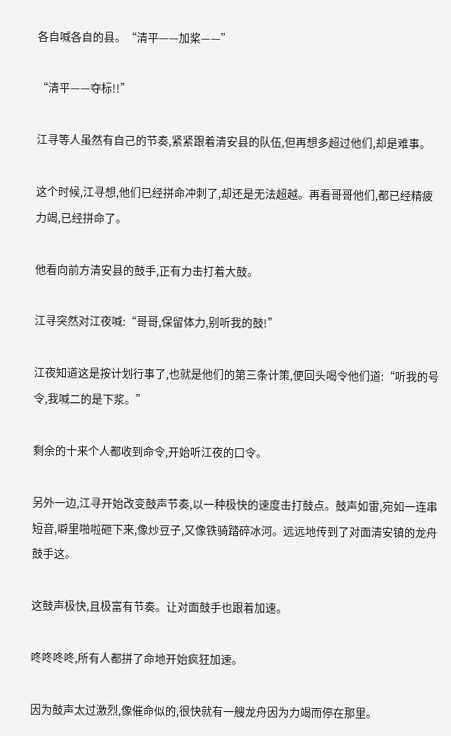各自喊各自的县。“清平——加桨——”

“清平——夺标!!”

江寻等人虽然有自己的节奏,紧紧跟着清安县的队伍,但再想多超过他们,却是难事。

这个时候,江寻想,他们已经拼命冲刺了,却还是无法超越。再看哥哥他们,都已经精疲力竭,已经拼命了。

他看向前方清安县的鼓手,正有力击打着大鼓。

江寻突然对江夜喊:“哥哥,保留体力,别听我的鼓!”

江夜知道这是按计划行事了,也就是他们的第三条计策,便回头喝令他们道:“听我的号令,我喊二的是下浆。”

剩余的十来个人都收到命令,开始听江夜的口令。

另外一边,江寻开始改变鼓声节奏,以一种极快的速度击打鼓点。鼓声如雷,宛如一连串短音,噼里啪啦砸下来,像炒豆子,又像铁骑踏碎冰河。远远地传到了对面清安镇的龙舟鼓手这。

这鼓声极快,且极富有节奏。让对面鼓手也跟着加速。

咚咚咚咚,所有人都拼了命地开始疯狂加速。

因为鼓声太过激烈,像催命似的,很快就有一艘龙舟因为力竭而停在那里。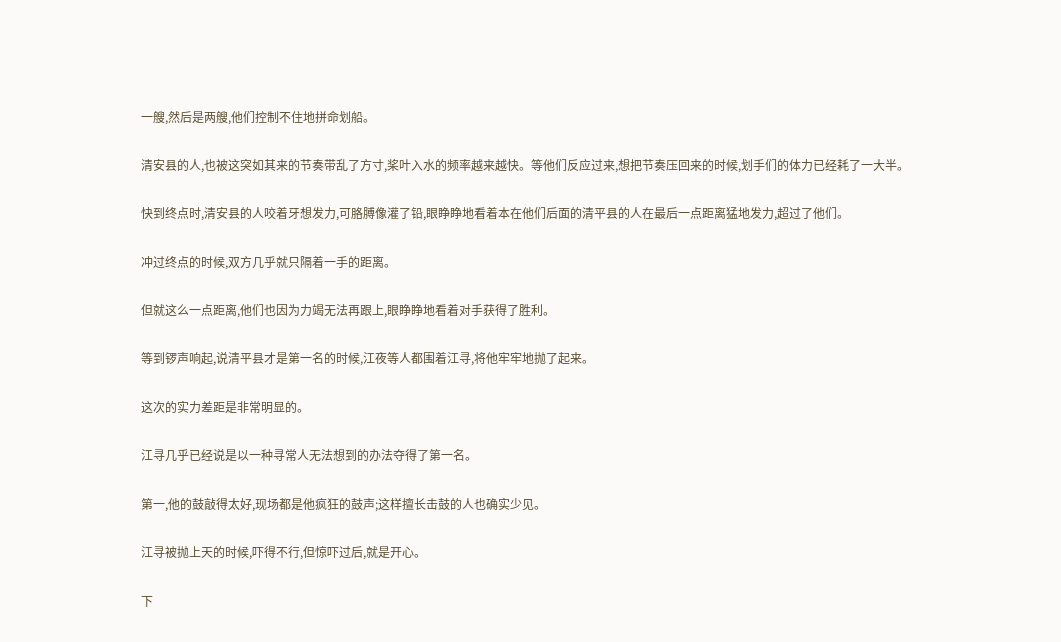一艘,然后是两艘,他们控制不住地拼命划船。

清安县的人,也被这突如其来的节奏带乱了方寸,桨叶入水的频率越来越快。等他们反应过来,想把节奏压回来的时候,划手们的体力已经耗了一大半。

快到终点时,清安县的人咬着牙想发力,可胳膊像灌了铅,眼睁睁地看着本在他们后面的清平县的人在最后一点距离猛地发力,超过了他们。

冲过终点的时候,双方几乎就只隔着一手的距离。

但就这么一点距离,他们也因为力竭无法再跟上,眼睁睁地看着对手获得了胜利。

等到锣声响起,说清平县才是第一名的时候,江夜等人都围着江寻,将他牢牢地抛了起来。

这次的实力差距是非常明显的。

江寻几乎已经说是以一种寻常人无法想到的办法夺得了第一名。

第一,他的鼓敲得太好,现场都是他疯狂的鼓声;这样擅长击鼓的人也确实少见。

江寻被抛上天的时候,吓得不行,但惊吓过后,就是开心。

下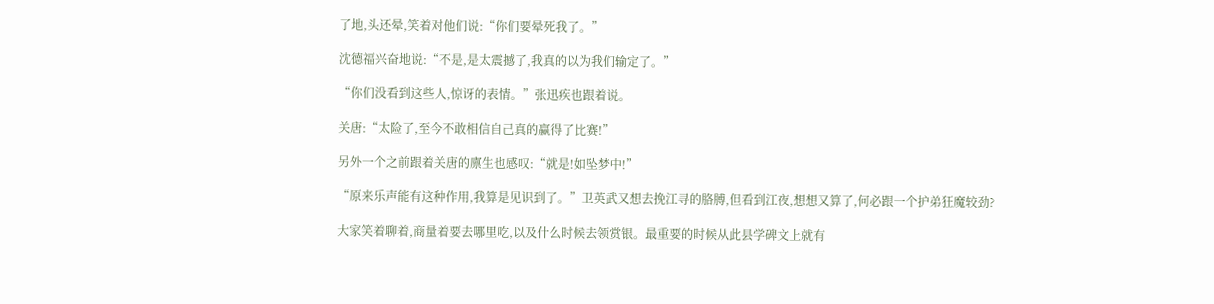了地,头还晕,笑着对他们说:“你们要晕死我了。”

沈德福兴奋地说:“不是,是太震撼了,我真的以为我们输定了。”

“你们没看到这些人,惊讶的表情。”张迅疾也跟着说。

关唐:“太险了,至今不敢相信自己真的赢得了比赛!”

另外一个之前跟着关唐的廪生也感叹:“就是!如坠梦中!”

“原来乐声能有这种作用,我算是见识到了。”卫英武又想去挽江寻的胳膊,但看到江夜,想想又算了,何必跟一个护弟狂魔较劲?

大家笑着聊着,商量着要去哪里吃,以及什么时候去领赏银。最重要的时候从此县学碑文上就有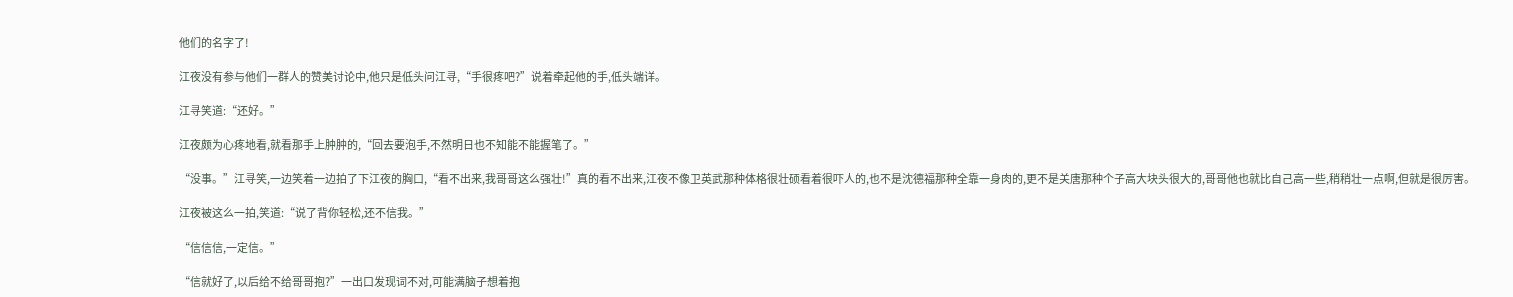他们的名字了!

江夜没有参与他们一群人的赞美讨论中,他只是低头问江寻,“手很疼吧?”说着牵起他的手,低头端详。

江寻笑道:“还好。”

江夜颇为心疼地看,就看那手上肿肿的,“回去要泡手,不然明日也不知能不能握笔了。”

“没事。”江寻笑,一边笑着一边拍了下江夜的胸口,“看不出来,我哥哥这么强壮!”真的看不出来,江夜不像卫英武那种体格很壮硕看着很吓人的,也不是沈德福那种全靠一身肉的,更不是关唐那种个子高大块头很大的,哥哥他也就比自己高一些,稍稍壮一点啊,但就是很厉害。

江夜被这么一拍,笑道:“说了背你轻松,还不信我。”

“信信信,一定信。”

“信就好了,以后给不给哥哥抱?”一出口发现词不对,可能满脑子想着抱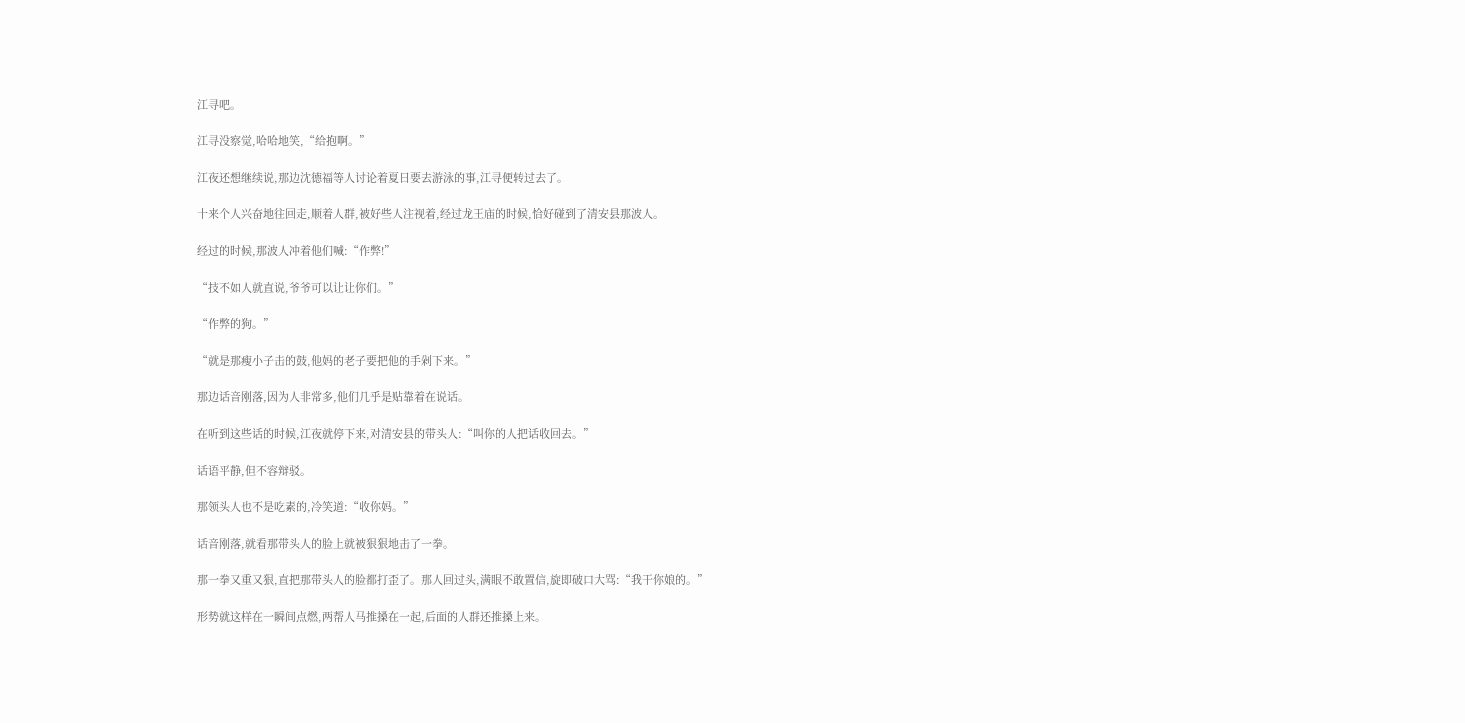江寻吧。

江寻没察觉,哈哈地笑,“给抱啊。”

江夜还想继续说,那边沈德福等人讨论着夏日要去游泳的事,江寻便转过去了。

十来个人兴奋地往回走,顺着人群,被好些人注视着,经过龙王庙的时候,恰好碰到了清安县那波人。

经过的时候,那波人冲着他们喊:“作弊!”

“技不如人就直说,爷爷可以让让你们。”

“作弊的狗。”

“就是那瘦小子击的鼓,他妈的老子要把他的手剁下来。”

那边话音刚落,因为人非常多,他们几乎是贴靠着在说话。

在听到这些话的时候,江夜就停下来,对清安县的带头人:“叫你的人把话收回去。”

话语平静,但不容辩驳。

那领头人也不是吃素的,冷笑道:“收你妈。”

话音刚落,就看那带头人的脸上就被狠狠地击了一拳。

那一拳又重又狠,直把那带头人的脸都打歪了。那人回过头,满眼不敢置信,旋即破口大骂:“我干你娘的。”

形势就这样在一瞬间点燃,两帮人马推搡在一起,后面的人群还推搡上来。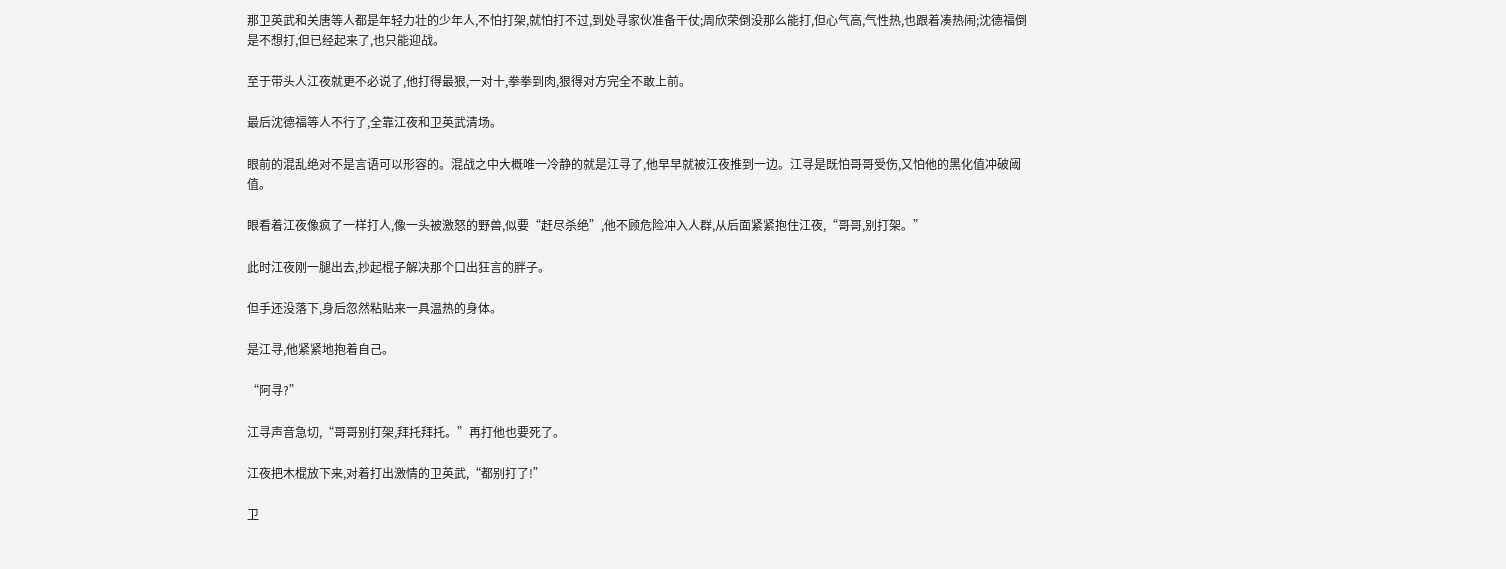那卫英武和关唐等人都是年轻力壮的少年人,不怕打架,就怕打不过,到处寻家伙准备干仗;周欣荣倒没那么能打,但心气高,气性热,也跟着凑热闹;沈德福倒是不想打,但已经起来了,也只能迎战。

至于带头人江夜就更不必说了,他打得最狠,一对十,拳拳到肉,狠得对方完全不敢上前。

最后沈德福等人不行了,全靠江夜和卫英武清场。

眼前的混乱绝对不是言语可以形容的。混战之中大概唯一冷静的就是江寻了,他早早就被江夜推到一边。江寻是既怕哥哥受伤,又怕他的黑化值冲破阈值。

眼看着江夜像疯了一样打人,像一头被激怒的野兽,似要“赶尽杀绝”,他不顾危险冲入人群,从后面紧紧抱住江夜,“哥哥,别打架。”

此时江夜刚一腿出去,抄起棍子解决那个口出狂言的胖子。

但手还没落下,身后忽然粘贴来一具温热的身体。

是江寻,他紧紧地抱着自己。

“阿寻?”

江寻声音急切,“哥哥别打架,拜托拜托。”再打他也要死了。

江夜把木棍放下来,对着打出激情的卫英武,“都别打了!”

卫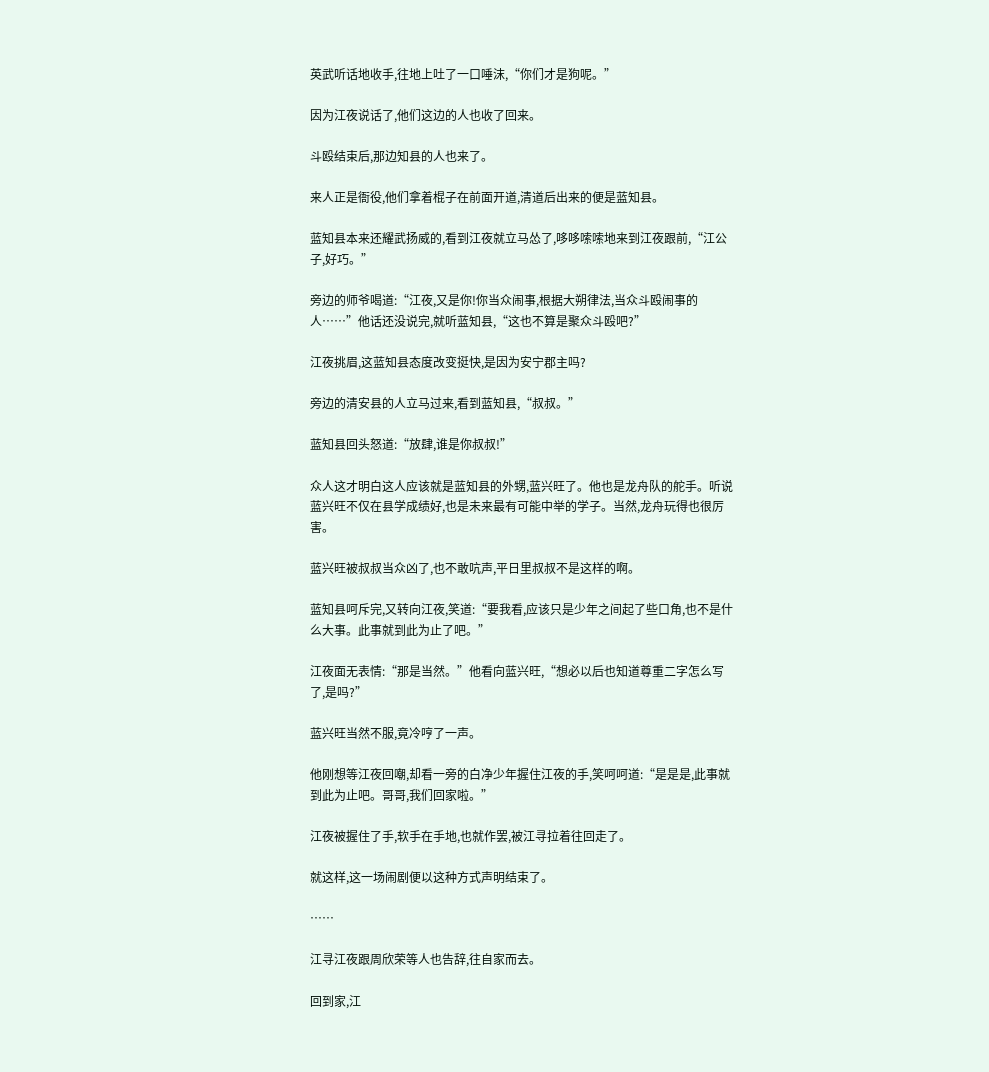英武听话地收手,往地上吐了一口唾沫,“你们才是狗呢。”

因为江夜说话了,他们这边的人也收了回来。

斗殴结束后,那边知县的人也来了。

来人正是衙役,他们拿着棍子在前面开道,清道后出来的便是蓝知县。

蓝知县本来还耀武扬威的,看到江夜就立马怂了,哆哆嗦嗦地来到江夜跟前,“江公子,好巧。”

旁边的师爷喝道:“江夜,又是你!你当众闹事,根据大朔律法,当众斗殴闹事的人……”他话还没说完,就听蓝知县,“这也不算是聚众斗殴吧?”

江夜挑眉,这蓝知县态度改变挺快,是因为安宁郡主吗?

旁边的清安县的人立马过来,看到蓝知县,“叔叔。”

蓝知县回头怒道:“放肆,谁是你叔叔!”

众人这才明白这人应该就是蓝知县的外甥,蓝兴旺了。他也是龙舟队的舵手。听说蓝兴旺不仅在县学成绩好,也是未来最有可能中举的学子。当然,龙舟玩得也很厉害。

蓝兴旺被叔叔当众凶了,也不敢吭声,平日里叔叔不是这样的啊。

蓝知县呵斥完,又转向江夜,笑道:“要我看,应该只是少年之间起了些口角,也不是什么大事。此事就到此为止了吧。”

江夜面无表情:“那是当然。”他看向蓝兴旺,“想必以后也知道尊重二字怎么写了,是吗?”

蓝兴旺当然不服,竟冷哼了一声。

他刚想等江夜回嘲,却看一旁的白净少年握住江夜的手,笑呵呵道:“是是是,此事就到此为止吧。哥哥,我们回家啦。”

江夜被握住了手,软手在手地,也就作罢,被江寻拉着往回走了。

就这样,这一场闹剧便以这种方式声明结束了。

……

江寻江夜跟周欣荣等人也告辞,往自家而去。

回到家,江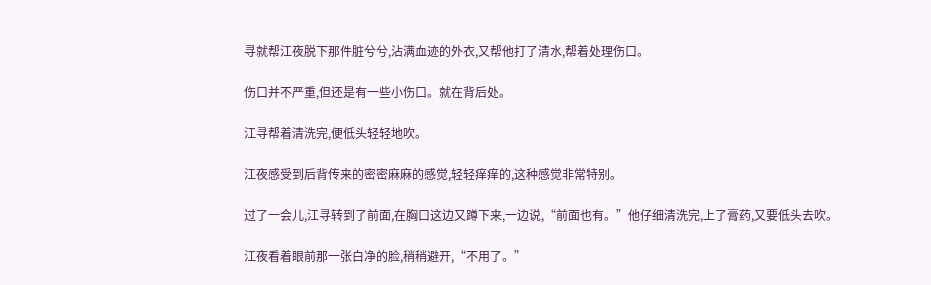寻就帮江夜脱下那件脏兮兮,沾满血迹的外衣,又帮他打了清水,帮着处理伤口。

伤口并不严重,但还是有一些小伤口。就在背后处。

江寻帮着清洗完,便低头轻轻地吹。

江夜感受到后背传来的密密麻麻的感觉,轻轻痒痒的,这种感觉非常特别。

过了一会儿,江寻转到了前面,在胸口这边又蹲下来,一边说,“前面也有。”他仔细清洗完,上了膏药,又要低头去吹。

江夜看着眼前那一张白净的脸,稍稍避开,“不用了。”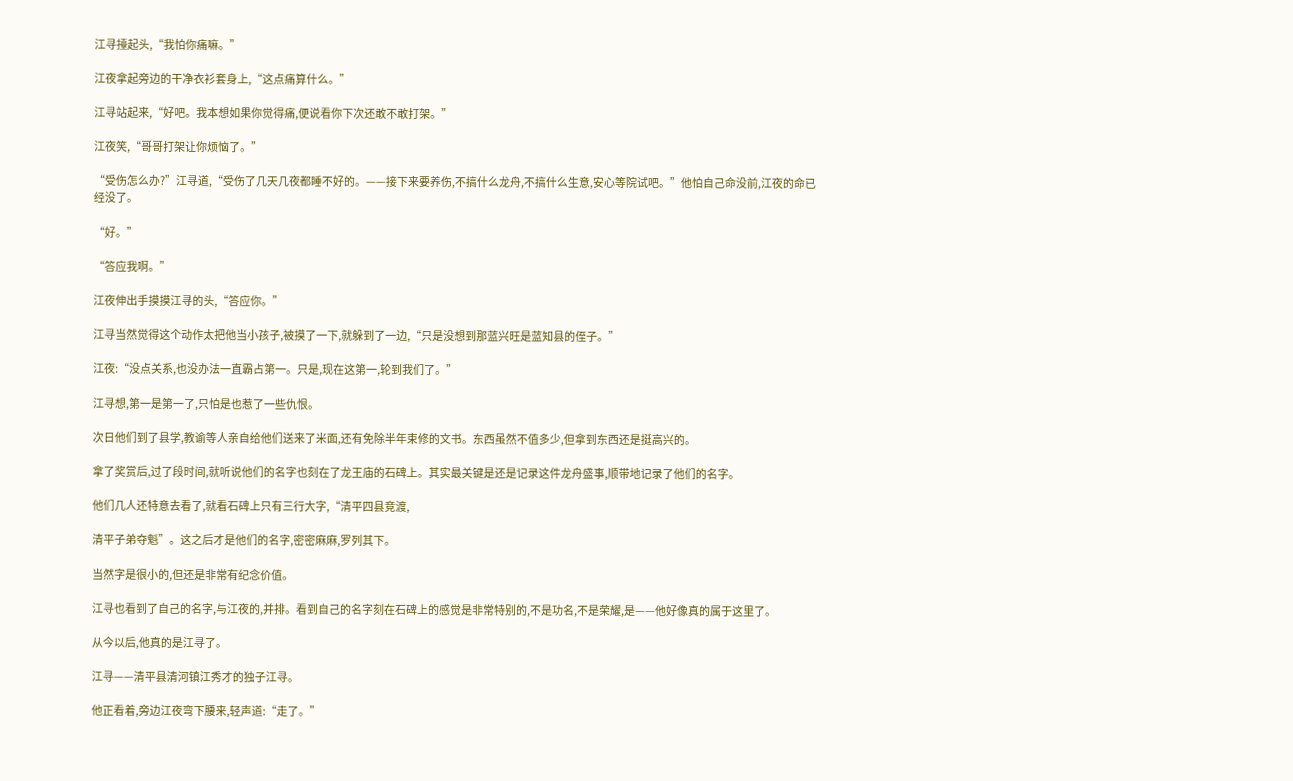江寻擡起头,“我怕你痛嘛。”

江夜拿起旁边的干净衣衫套身上,“这点痛算什么。”

江寻站起来,“好吧。我本想如果你觉得痛,便说看你下次还敢不敢打架。”

江夜笑,“哥哥打架让你烦恼了。”

“受伤怎么办?”江寻道,“受伤了几天几夜都睡不好的。——接下来要养伤,不搞什么龙舟,不搞什么生意,安心等院试吧。”他怕自己命没前,江夜的命已经没了。

“好。”

“答应我啊。”

江夜伸出手摸摸江寻的头,“答应你。”

江寻当然觉得这个动作太把他当小孩子,被摸了一下,就躲到了一边,“只是没想到那蓝兴旺是蓝知县的侄子。”

江夜:“没点关系,也没办法一直霸占第一。只是,现在这第一,轮到我们了。”

江寻想,第一是第一了,只怕是也惹了一些仇恨。

次日他们到了县学,教谕等人亲自给他们送来了米面,还有免除半年束修的文书。东西虽然不值多少,但拿到东西还是挺高兴的。

拿了奖赏后,过了段时间,就听说他们的名字也刻在了龙王庙的石碑上。其实最关键是还是记录这件龙舟盛事,顺带地记录了他们的名字。

他们几人还特意去看了,就看石碑上只有三行大字,“清平四县竞渡,

清平子弟夺魁”。这之后才是他们的名字,密密麻麻,罗列其下。

当然字是很小的,但还是非常有纪念价值。

江寻也看到了自己的名字,与江夜的,并排。看到自己的名字刻在石碑上的感觉是非常特别的,不是功名,不是荣耀,是——他好像真的属于这里了。

从今以后,他真的是江寻了。

江寻——清平县清河镇江秀才的独子江寻。

他正看着,旁边江夜弯下腰来,轻声道:“走了。”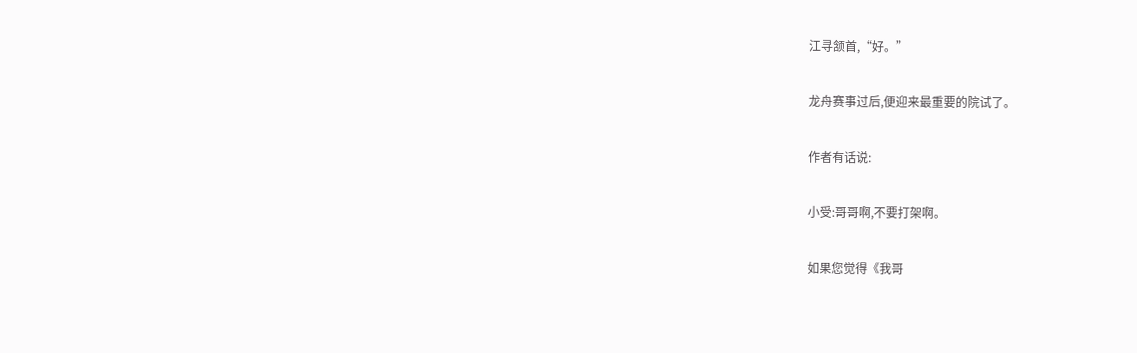江寻颔首,“好。”

龙舟赛事过后,便迎来最重要的院试了。

作者有话说:

小受:哥哥啊,不要打架啊。

如果您觉得《我哥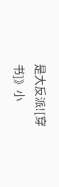是大反派![穿书]》小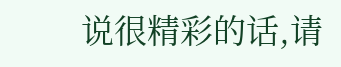说很精彩的话,请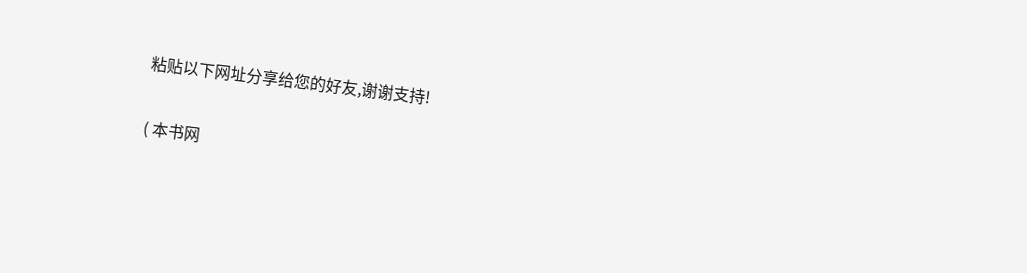粘贴以下网址分享给您的好友,谢谢支持!

( 本书网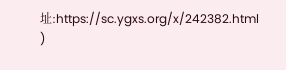址:https://sc.ygxs.org/x/242382.html )